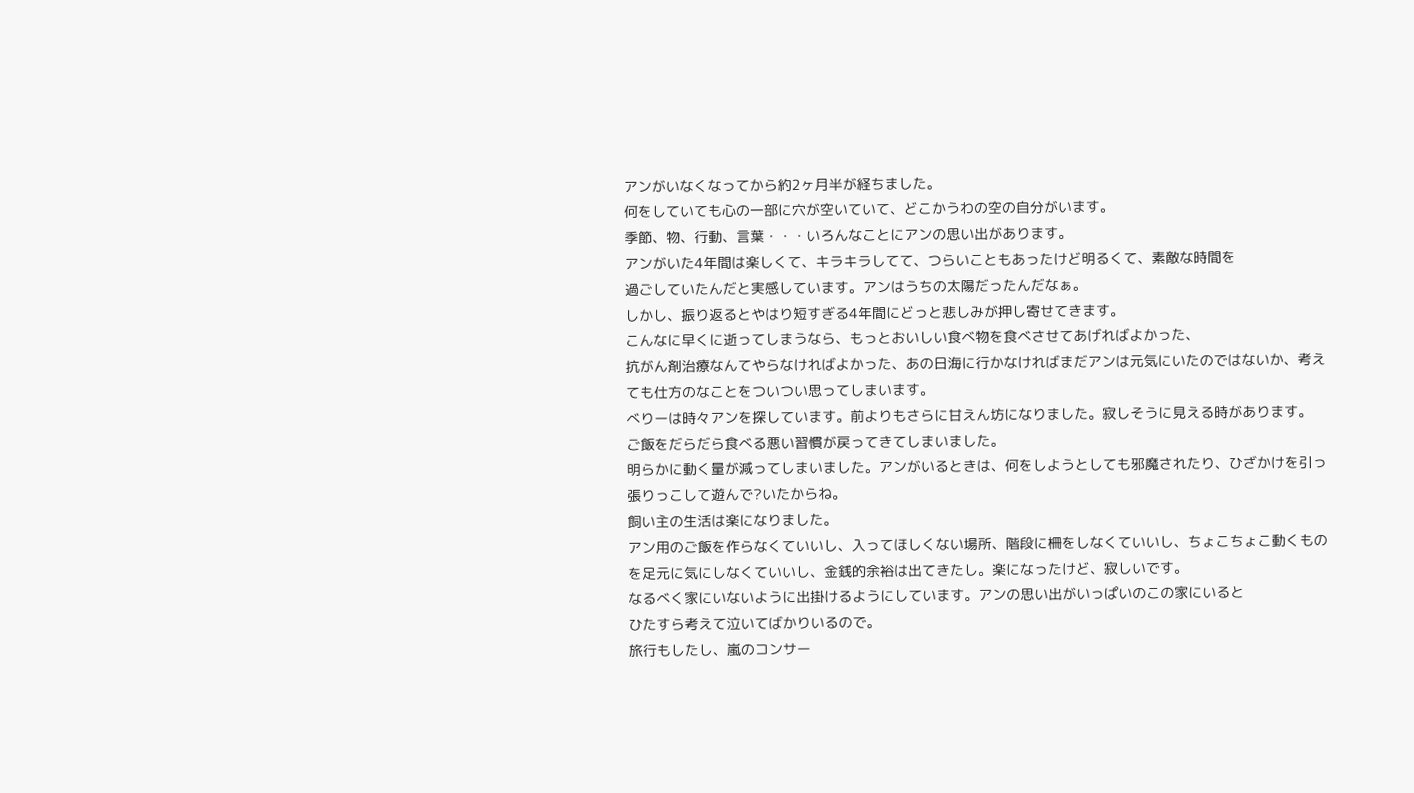アンがいなくなってから約2ヶ月半が経ちました。
何をしていても心の一部に穴が空いていて、どこかうわの空の自分がいます。
季節、物、行動、言葉・・・いろんなことにアンの思い出があります。
アンがいた4年間は楽しくて、キラキラしてて、つらいこともあったけど明るくて、素敵な時間を
過ごしていたんだと実感しています。アンはうちの太陽だったんだなぁ。
しかし、振り返るとやはり短すぎる4年間にどっと悲しみが押し寄せてきます。
こんなに早くに逝ってしまうなら、もっとおいしい食べ物を食べさせてあげればよかった、
抗がん剤治療なんてやらなければよかった、あの日海に行かなければまだアンは元気にいたのではないか、考えても仕方のなことをついつい思ってしまいます。
べりーは時々アンを探しています。前よりもさらに甘えん坊になりました。寂しそうに見える時があります。
ご飯をだらだら食べる悪い習慣が戻ってきてしまいました。
明らかに動く量が減ってしまいました。アンがいるときは、何をしようとしても邪魔されたり、ひざかけを引っ張りっこして遊んで?いたからね。
飼い主の生活は楽になりました。
アン用のご飯を作らなくていいし、入ってほしくない場所、階段に柵をしなくていいし、ちょこちょこ動くものを足元に気にしなくていいし、金銭的余裕は出てきたし。楽になったけど、寂しいです。
なるべく家にいないように出掛けるようにしています。アンの思い出がいっぱいのこの家にいると
ひたすら考えて泣いてばかりいるので。
旅行もしたし、嵐のコンサー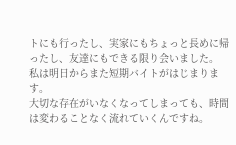トにも行ったし、実家にもちょっと長めに帰ったし、友達にもできる限り会いました。
私は明日からまた短期バイトがはじまります。
大切な存在がいなくなってしまっても、時間は変わることなく流れていくんですね。